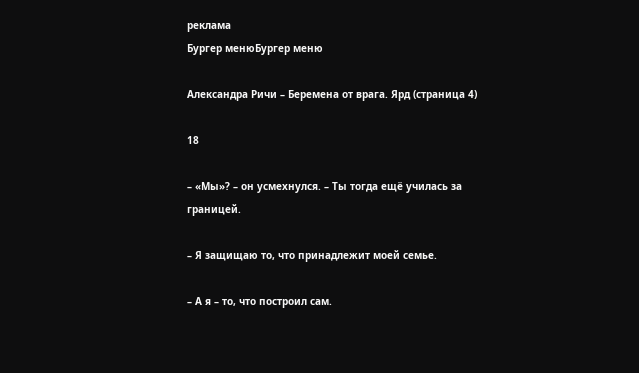реклама
Бургер менюБургер меню

Александра Ричи – Беремена от врага. Ярд (страница 4)

18

– «Мы»? – он усмехнулся. – Ты тогда ещё училась за границей.

– Я защищаю то, что принадлежит моей семье.

– А я – то, что построил сам.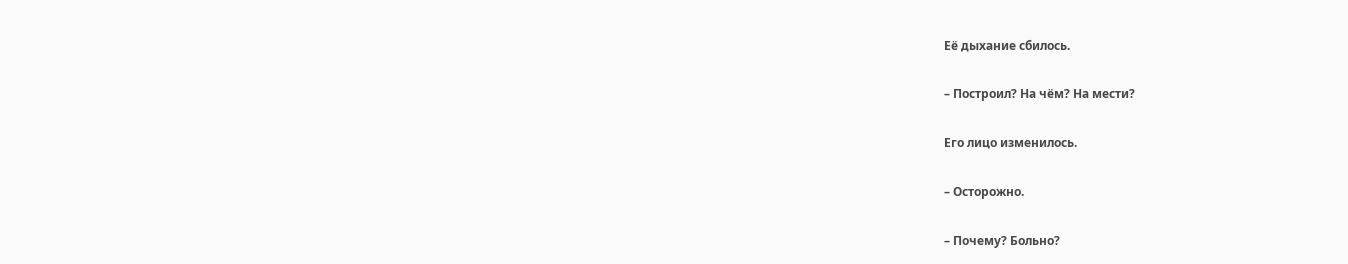Её дыхание сбилось.

– Построил? На чём? На мести?

Его лицо изменилось.

– Осторожно.

– Почему? Больно?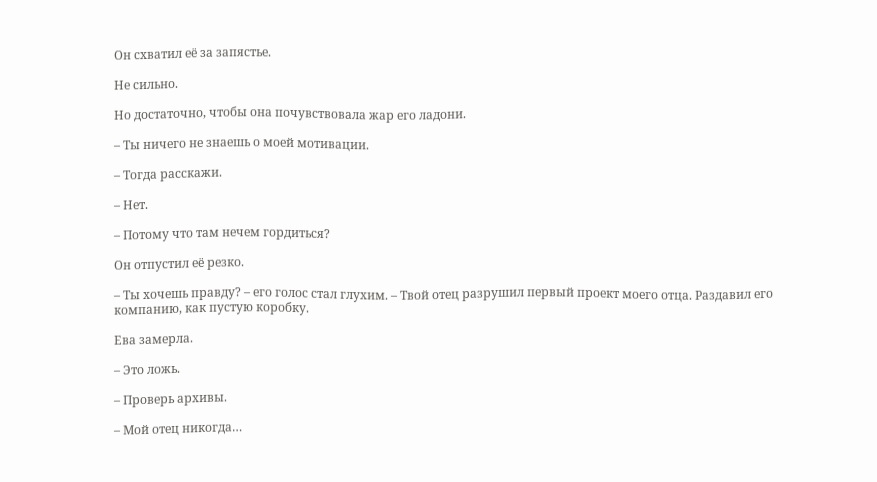Он схватил её за запястье.

Не сильно.

Но достаточно, чтобы она почувствовала жар его ладони.

– Ты ничего не знаешь о моей мотивации.

– Тогда расскажи.

– Нет.

– Потому что там нечем гордиться?

Он отпустил её резко.

– Ты хочешь правду? – его голос стал глухим. – Твой отец разрушил первый проект моего отца. Раздавил его компанию, как пустую коробку.

Ева замерла.

– Это ложь.

– Проверь архивы.

– Мой отец никогда…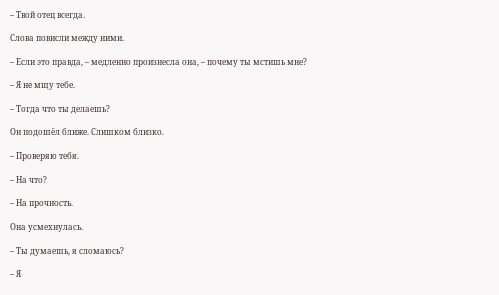– Твой отец всегда.

Слова повисли между ними.

– Если это правда, – медленно произнесла она, – почему ты мстишь мне?

– Я не мщу тебе.

– Тогда что ты делаешь?

Он подошёл ближе. Слишком близко.

– Проверяю тебя.

– На что?

– На прочность.

Она усмехнулась.

– Ты думаешь, я сломаюсь?

– Я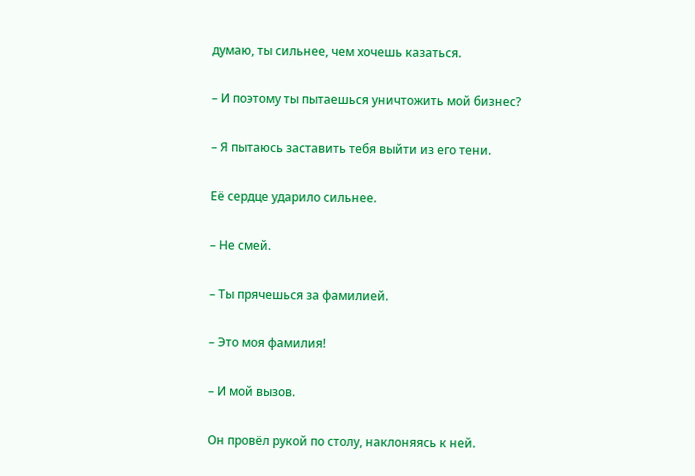думаю, ты сильнее, чем хочешь казаться.

– И поэтому ты пытаешься уничтожить мой бизнес?

– Я пытаюсь заставить тебя выйти из его тени.

Её сердце ударило сильнее.

– Не смей.

– Ты прячешься за фамилией.

– Это моя фамилия!

– И мой вызов.

Он провёл рукой по столу, наклоняясь к ней.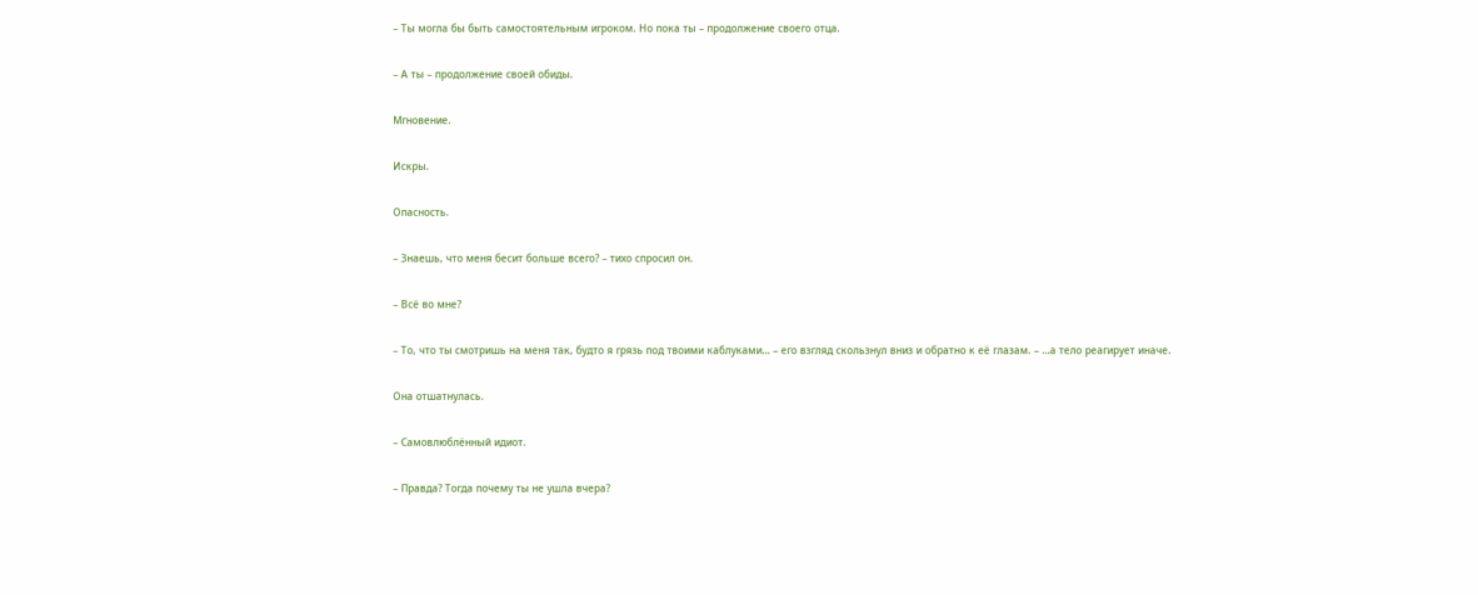– Ты могла бы быть самостоятельным игроком. Но пока ты – продолжение своего отца.

– А ты – продолжение своей обиды.

Мгновение.

Искры.

Опасность.

– Знаешь, что меня бесит больше всего? – тихо спросил он.

– Всё во мне?

– То, что ты смотришь на меня так, будто я грязь под твоими каблуками… – его взгляд скользнул вниз и обратно к её глазам. – …а тело реагирует иначе.

Она отшатнулась.

– Самовлюблённый идиот.

– Правда? Тогда почему ты не ушла вчера?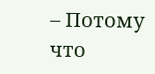– Потому что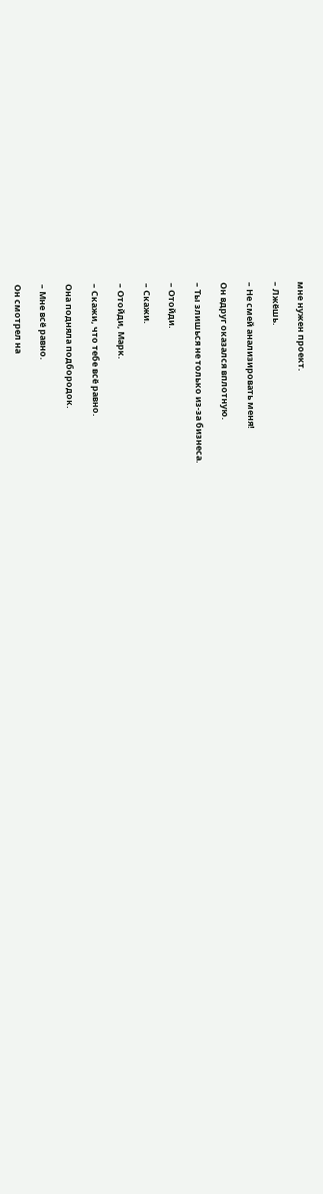мне нужен проект.

– Лжёшь.

– Не смей анализировать меня!

Он вдруг оказался вплотную.

– Ты злишься не только из-за бизнеса.

– Отойди.

– Скажи.

– Отойди, Марк.

– Скажи, что тебе всё равно.

Она подняла подбородок.

– Мне всё равно.

Он смотрел на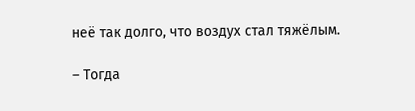неё так долго, что воздух стал тяжёлым.

– Тогда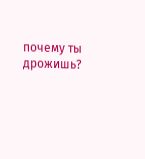почему ты дрожишь?